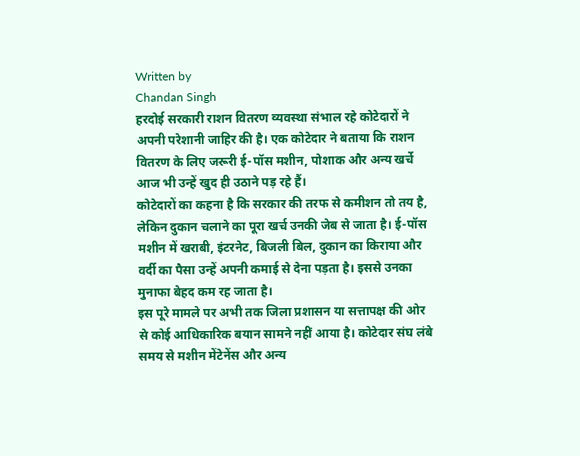Written by
Chandan Singh
हरदोई सरकारी राशन वितरण व्यवस्था संभाल रहे कोटेदारों ने अपनी परेशानी जाहिर की है। एक कोटेदार ने बताया कि राशन वितरण के लिए जरूरी ई-पॉस मशीन, पोशाक और अन्य खर्चे आज भी उन्हें खुद ही उठाने पड़ रहे हैं।
कोटेदारों का कहना है कि सरकार की तरफ से कमीशन तो तय है, लेकिन दुकान चलाने का पूरा खर्च उनकी जेब से जाता है। ई-पॉस मशीन में खराबी, इंटरनेट, बिजली बिल, दुकान का किराया और वर्दी का पैसा उन्हें अपनी कमाई से देना पड़ता है। इससे उनका मुनाफा बेहद कम रह जाता है।
इस पूरे मामले पर अभी तक जिला प्रशासन या सत्तापक्ष की ओर से कोई आधिकारिक बयान सामने नहीं आया है। कोटेदार संघ लंबे समय से मशीन मेंटेनेंस और अन्य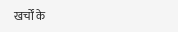खर्चों के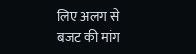लिए अलग से बजट की मांग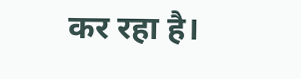कर रहा है।